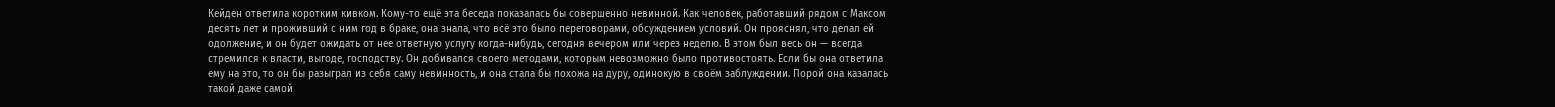Кейден ответила коротким кивком. Кому-то ещё эта беседа показалась бы совершенно невинной. Как человек, работавший рядом с Максом десять лет и проживший с ним год в браке, она знала, что всё это было переговорами, обсуждением условий. Он прояснял, что делал ей одолжение, и он будет ожидать от нее ответную услугу когда-нибудь, сегодня вечером или через неделю. В этом был весь он — всегда стремился к власти, выгоде, господству. Он добивался своего методами, которым невозможно было противостоять. Если бы она ответила ему на это, то он бы разыграл из себя саму невинность, и она стала бы похожа на дуру, одинокую в своём заблуждении. Порой она казалась такой даже самой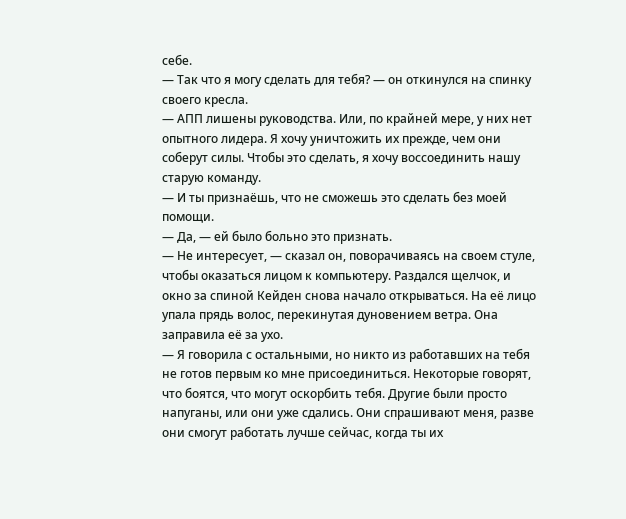себе.
— Так что я могу сделать для тебя? — он откинулся на спинку своего кресла.
— АПП лишены руководства. Или, по крайней мере, у них нет опытного лидера. Я хочу уничтожить их прежде, чем они соберут силы. Чтобы это сделать, я хочу воссоединить нашу старую команду.
— И ты признаёшь, что не сможешь это сделать без моей помощи.
— Да, — ей было больно это признать.
— Не интересует, — сказал он, поворачиваясь на своем стуле, чтобы оказаться лицом к компьютеру. Раздался щелчок, и окно за спиной Кейден снова начало открываться. На её лицо упала прядь волос, перекинутая дуновением ветра. Она заправила её за ухо.
— Я говорила с остальными, но никто из работавших на тебя не готов первым ко мне присоединиться. Некоторые говорят, что боятся, что могут оскорбить тебя. Другие были просто напуганы, или они уже сдались. Они спрашивают меня, разве они смогут работать лучше сейчас, когда ты их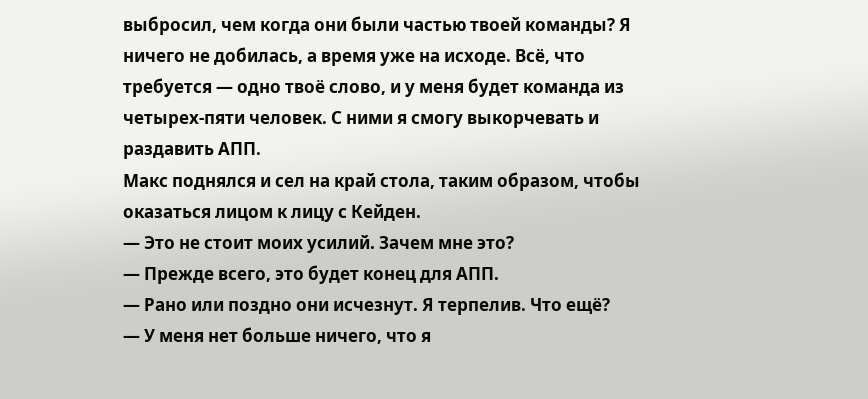выбросил, чем когда они были частью твоей команды? Я ничего не добилась, а время уже на исходе. Всё, что требуется — одно твоё слово, и у меня будет команда из четырех-пяти человек. С ними я смогу выкорчевать и раздавить АПП.
Макс поднялся и сел на край стола, таким образом, чтобы оказаться лицом к лицу с Кейден.
— Это не стоит моих усилий. Зачем мне это?
— Прежде всего, это будет конец для АПП.
— Рано или поздно они исчезнут. Я терпелив. Что ещё?
— У меня нет больше ничего, что я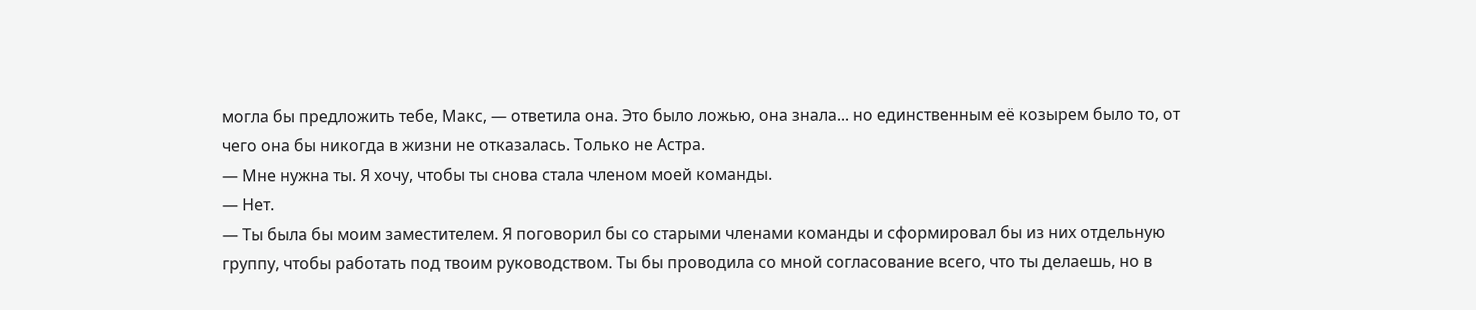могла бы предложить тебе, Макс, — ответила она. Это было ложью, она знала... но единственным её козырем было то, от чего она бы никогда в жизни не отказалась. Только не Астра.
— Мне нужна ты. Я хочу, чтобы ты снова стала членом моей команды.
— Нет.
— Ты была бы моим заместителем. Я поговорил бы со старыми членами команды и сформировал бы из них отдельную группу, чтобы работать под твоим руководством. Ты бы проводила со мной согласование всего, что ты делаешь, но в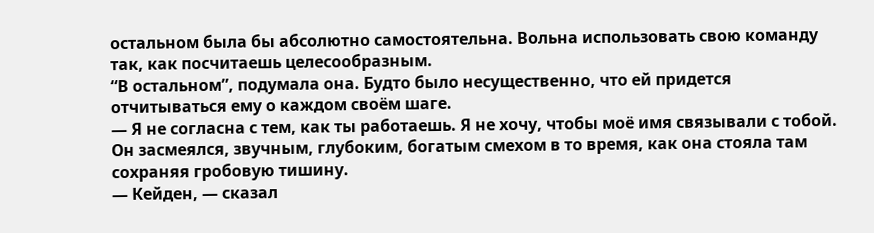остальном была бы абсолютно самостоятельна. Вольна использовать свою команду так, как посчитаешь целесообразным.
“В остальном”, подумала она. Будто было несущественно, что ей придется отчитываться ему о каждом своём шаге.
— Я не согласна с тем, как ты работаешь. Я не хочу, чтобы моё имя связывали с тобой.
Он засмеялся, звучным, глубоким, богатым смехом в то время, как она стояла там сохраняя гробовую тишину.
— Кейден, — сказал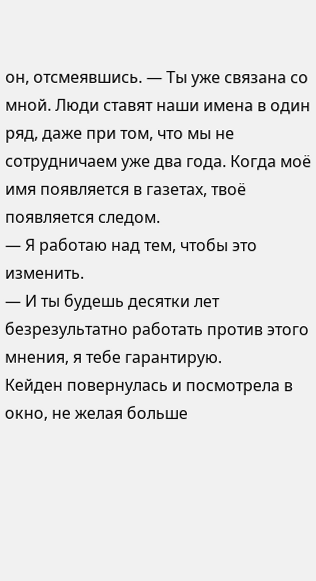он, отсмеявшись. — Ты уже связана со мной. Люди ставят наши имена в один ряд, даже при том, что мы не сотрудничаем уже два года. Когда моё имя появляется в газетах, твоё появляется следом.
— Я работаю над тем, чтобы это изменить.
— И ты будешь десятки лет безрезультатно работать против этого мнения, я тебе гарантирую.
Кейден повернулась и посмотрела в окно, не желая больше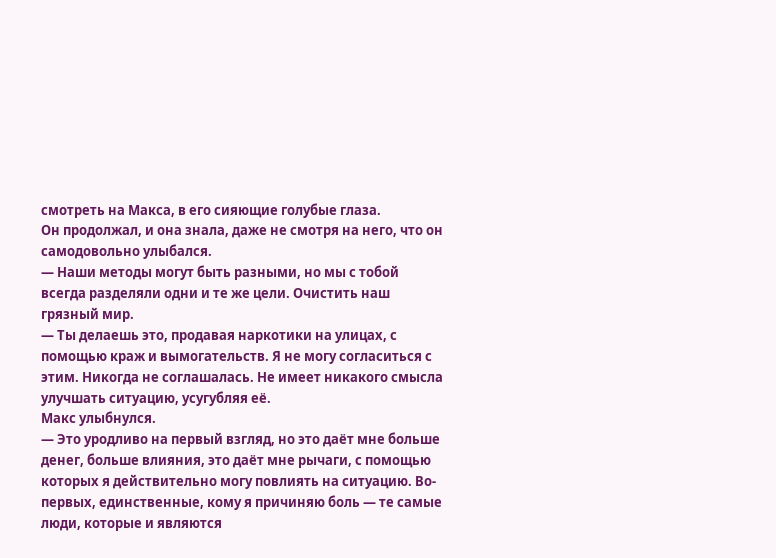смотреть на Макса, в его сияющие голубые глаза.
Он продолжал, и она знала, даже не смотря на него, что он самодовольно улыбался.
— Наши методы могут быть разными, но мы с тобой всегда разделяли одни и те же цели. Очистить наш грязный мир.
— Ты делаешь это, продавая наркотики на улицах, с помощью краж и вымогательств. Я не могу согласиться с этим. Никогда не соглашалась. Не имеет никакого смысла улучшать ситуацию, усугубляя её.
Макс улыбнулся.
— Это уродливо на первый взгляд, но это даёт мне больше денег, больше влияния, это даёт мне рычаги, с помощью которых я действительно могу повлиять на ситуацию. Во-первых, единственные, кому я причиняю боль — те самые люди, которые и являются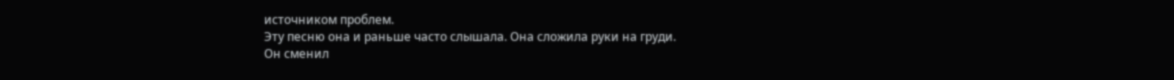источником проблем.
Эту песню она и раньше часто слышала. Она сложила руки на груди.
Он сменил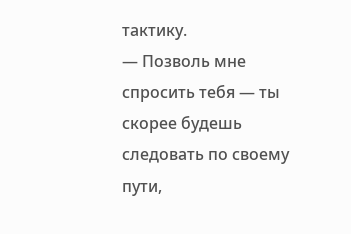тактику.
— Позволь мне спросить тебя — ты скорее будешь следовать по своему пути,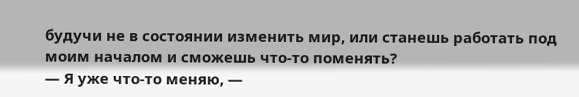будучи не в состоянии изменить мир, или станешь работать под моим началом и сможешь что-то поменять?
— Я уже что-то меняю, —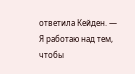ответила Кейден. — Я работаю над тем, чтобы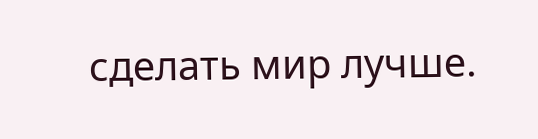сделать мир лучше.